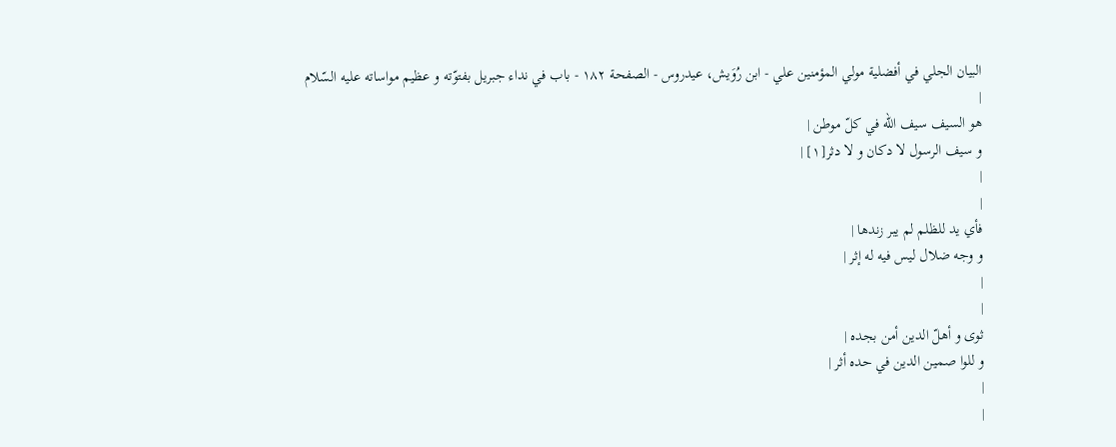البيان الجلي في أفضلية مولي المؤمنين علي - ابن رُوَيش، عيدروس - الصفحة ١٨٢ - باب في نداء جبريل بفتوّته و عظيم مواساته عليه السّلام
|
هو السيف سيف اللّه في كلّ موطن |
و سيف الرسول لا دكان و لا دثر[١] |
|
|
فأي يد للظلم لم يبر زندها |
و وجه ضلال ليس فيه له إثر |
|
|
ثوى و أهلّ الدين أمن بجده |
و للوا صمين الدين في حده أثر |
|
|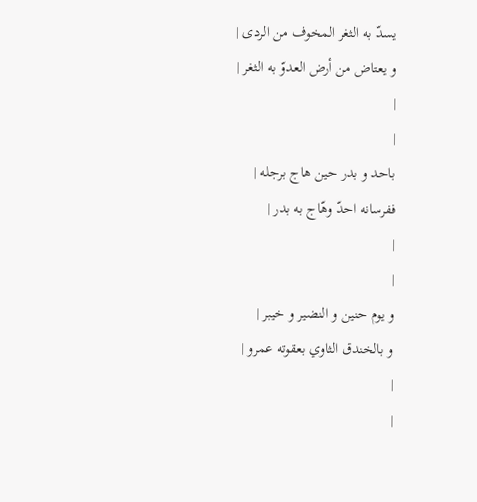يسدّ به الثغر المخوف من الردى |
و يعتاض من أرض العدوّ به الثغر |
|
|
باحد و بدر حين هاج برجله |
ففرسانه احدّ وهّاج به بدر |
|
|
و يوم حنين و النضير و خيبر |
و بالخندق الثاوي بعقوته عمرو |
|
|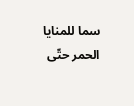سما للمنايا الحمر حتّى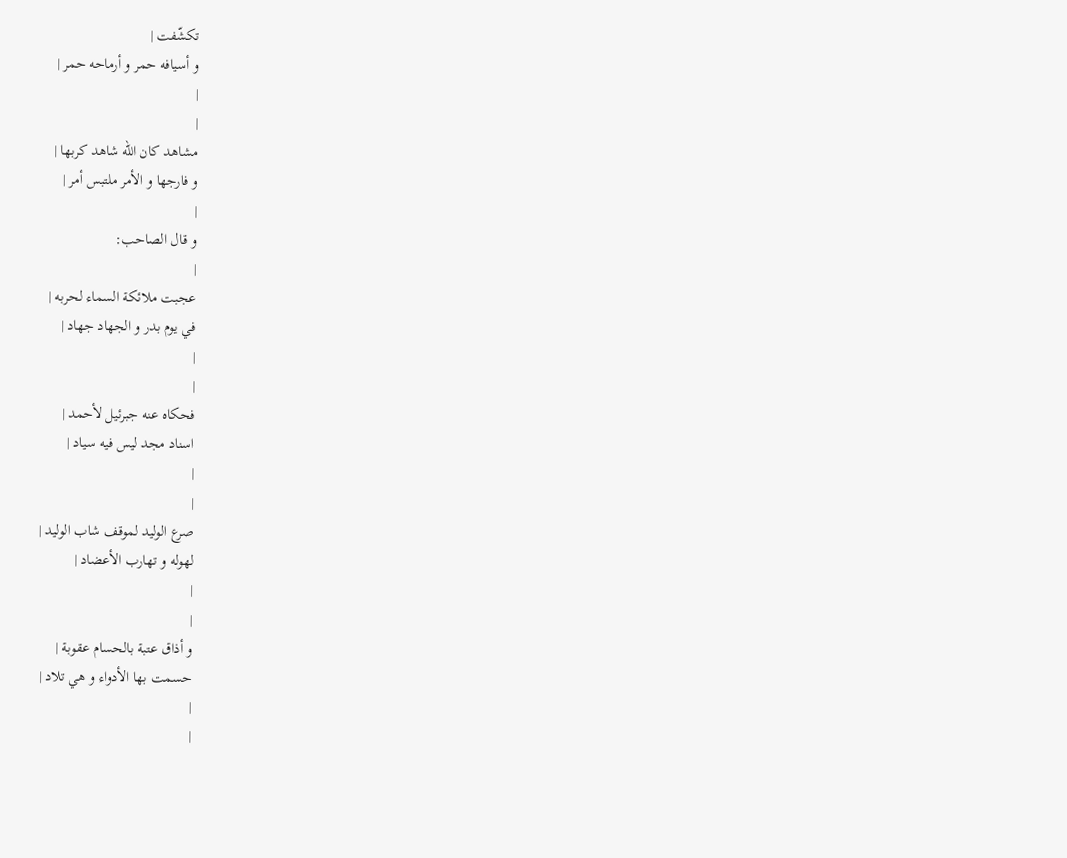تكشّفت |
و أسيافه حمر و أرماحه حمر |
|
|
مشاهد كان اللّه شاهد كربها |
و فارجها و الأمر ملتبس أمر |
|
و قال الصاحب:
|
عجبت ملائكة السماء لحربه |
في يوم بدر و الجهاد جهاد |
|
|
فحكاه عنه جبرئيل لأحمد |
اسناد مجد ليس فيه سياد |
|
|
صرع الوليد لموقف شاب الوليد |
لهوله و تهارب الأعضاد |
|
|
و أذاق عتبة بالحسام عقوبة |
حسمت بها الأدواء و هي تلاد |
|
|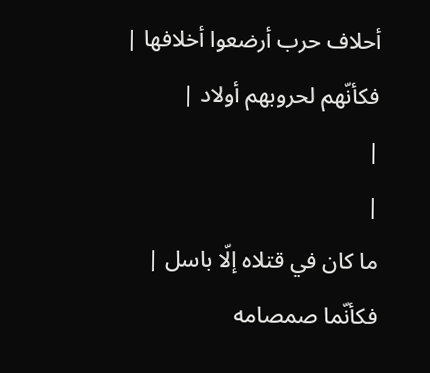أحلاف حرب أرضعوا أخلافها |
فكأنّهم لحروبهم أولاد |
|
|
ما كان في قتلاه إلّا باسل |
فكأنّما صمصامه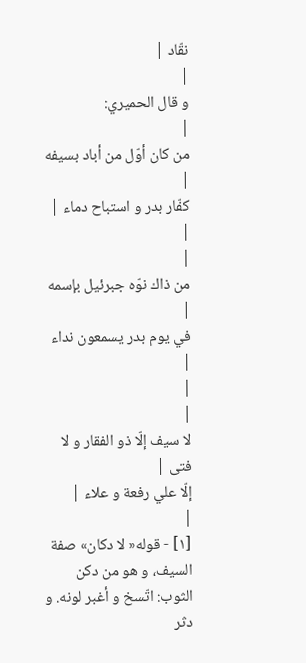نقّاد |
|
و قال الحميري:
|
من كان أوّل من أباد بسيفه |
كفّار بدر و استباح دماء |
|
|
من ذاك نوّه جبرئيل بإسمه |
في يوم بدر يسمعون نداء |
|
|
لا سيف إلّا ذو الفقار و لا فتى |
إلّا علي رفعة و علاء |
|
[١] - قوله« لا دكان» صفة السيف، و هو من دكن الثوب: اتّسخ و أغبر لونه. و دثر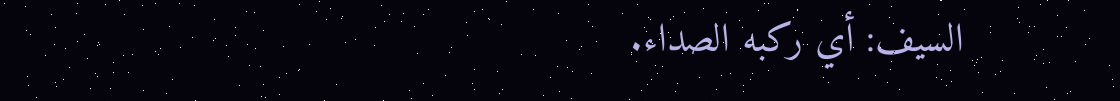السيف: أي ركبه الصداء.